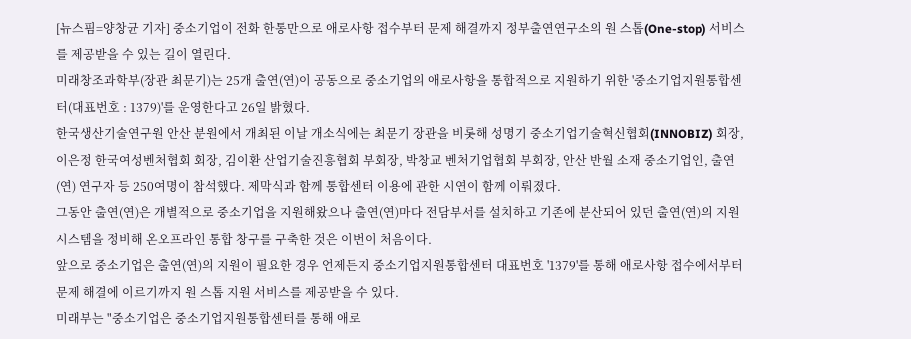[뉴스핌=양창균 기자] 중소기업이 전화 한통만으로 애로사항 접수부터 문제 해결까지 정부출연연구소의 원 스톱(One-stop) 서비스를 제공받을 수 있는 길이 열린다.
미래창조과학부(장관 최문기)는 25개 출연(연)이 공동으로 중소기업의 애로사항을 통합적으로 지원하기 위한 '중소기업지원통합센터(대표번호 : 1379)'를 운영한다고 26일 밝혔다.
한국생산기술연구원 안산 분원에서 개최된 이날 개소식에는 최문기 장관을 비롯해 성명기 중소기업기술혁신협회(INNOBIZ) 회장, 이은정 한국여성벤처협회 회장, 김이환 산업기술진흥협회 부회장, 박창교 벤처기업협회 부회장, 안산 반월 소재 중소기업인, 출연(연) 연구자 등 250여명이 참석했다. 제막식과 함께 통합센터 이용에 관한 시연이 함께 이뤄졌다.
그동안 출연(연)은 개별적으로 중소기업을 지원해왔으나 출연(연)마다 전담부서를 설치하고 기존에 분산되어 있던 출연(연)의 지원 시스템을 정비해 온오프라인 통합 창구를 구축한 것은 이번이 처음이다.
앞으로 중소기업은 출연(연)의 지원이 필요한 경우 언제든지 중소기업지원통합센터 대표번호 '1379'를 통해 애로사항 접수에서부터 문제 해결에 이르기까지 원 스톱 지원 서비스를 제공받을 수 있다.
미래부는 "중소기업은 중소기업지원통합센터를 통해 애로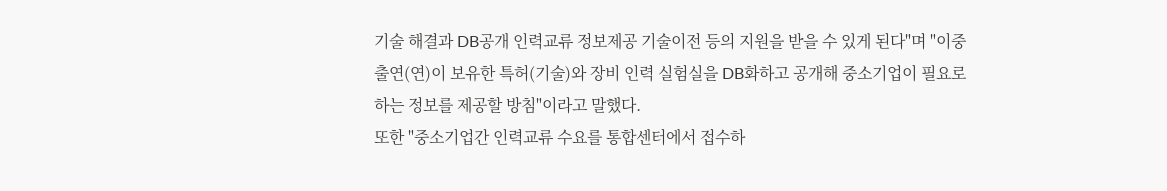기술 해결과 DB공개 인력교류 정보제공 기술이전 등의 지원을 받을 수 있게 된다"며 "이중 출연(연)이 보유한 특허(기술)와 장비 인력 실험실을 DB화하고 공개해 중소기업이 필요로 하는 정보를 제공할 방침"이라고 말했다.
또한 "중소기업간 인력교류 수요를 통합센터에서 접수하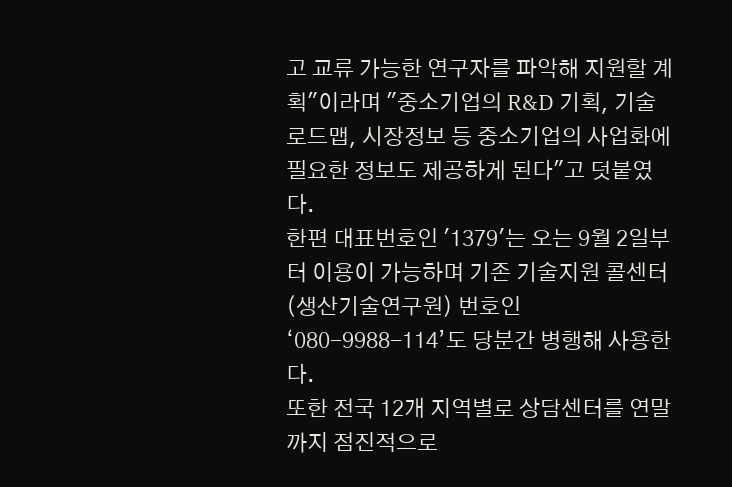고 교류 가능한 연구자를 파악해 지원할 계획"이라며 "중소기업의 R&D 기획, 기술 로드맵, 시장정보 등 중소기업의 사업화에 필요한 정보도 제공하게 된다"고 덧붙였다.
한편 대표번호인 '1379'는 오는 9월 2일부터 이용이 가능하며 기존 기술지원 콜센터(생산기술연구원) 번호인 ‘080-9988-114’도 당분간 병행해 사용한다.
또한 전국 12개 지역별로 상담센터를 연말까지 점진적으로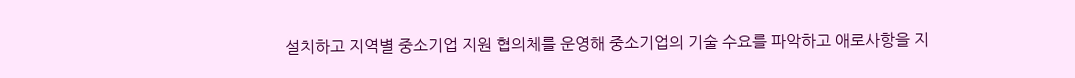설치하고 지역별 중소기업 지원 협의체를 운영해 중소기업의 기술 수요를 파악하고 애로사항을 지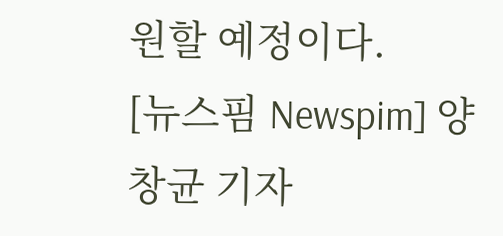원할 예정이다.
[뉴스핌 Newspim] 양창균 기자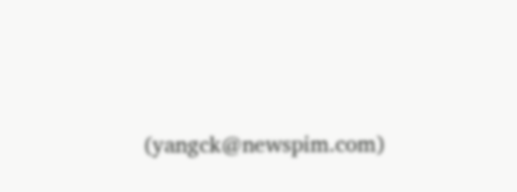(yangck@newspim.com)